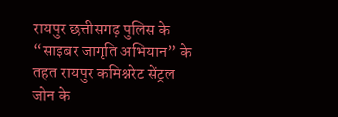रायपुर छत्तीसगढ़ पुलिस के “साइबर जागृति अभियान” के तहत रायपुर कमिश्नरेट सेंट्रल जोन के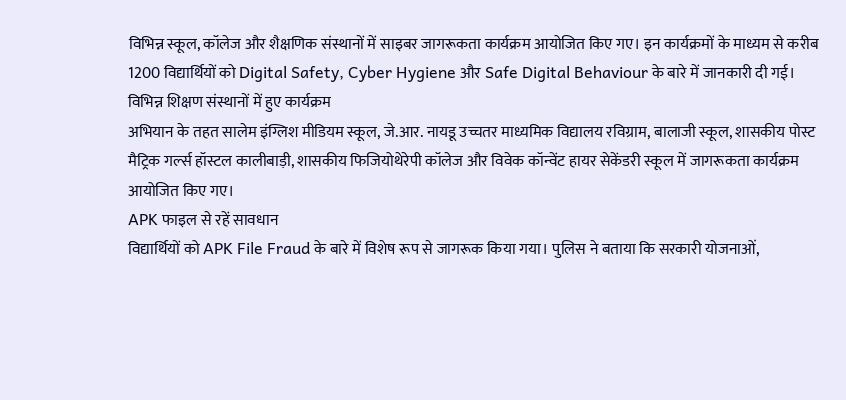विभिन्न स्कूल, कॉलेज और शैक्षणिक संस्थानों में साइबर जागरूकता कार्यक्रम आयोजित किए गए। इन कार्यक्रमों के माध्यम से करीब 1200 विद्यार्थियों को Digital Safety, Cyber Hygiene और Safe Digital Behaviour के बारे में जानकारी दी गई।
विभिन्न शिक्षण संस्थानों में हुए कार्यक्रम
अभियान के तहत सालेम इंग्लिश मीडियम स्कूल, जे.आर. नायडू उच्चतर माध्यमिक विद्यालय रविग्राम, बालाजी स्कूल, शासकीय पोस्ट मैट्रिक गर्ल्स हॉस्टल कालीबाड़ी, शासकीय फिजियोथेरेपी कॉलेज और विवेक कॉन्वेंट हायर सेकेंडरी स्कूल में जागरूकता कार्यक्रम आयोजित किए गए।
APK फाइल से रहें सावधान
विद्यार्थियों को APK File Fraud के बारे में विशेष रूप से जागरूक किया गया। पुलिस ने बताया कि सरकारी योजनाओं,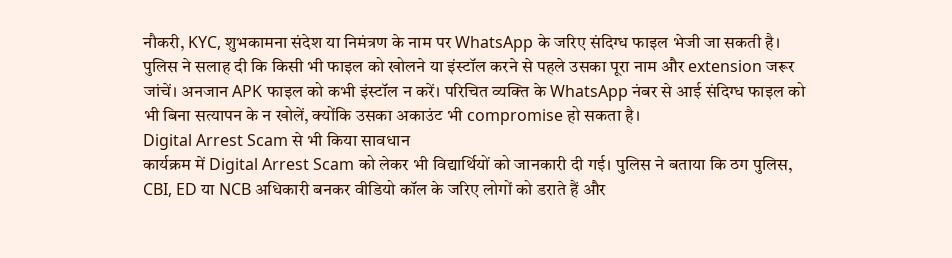नौकरी, KYC, शुभकामना संदेश या निमंत्रण के नाम पर WhatsApp के जरिए संदिग्ध फाइल भेजी जा सकती है।
पुलिस ने सलाह दी कि किसी भी फाइल को खोलने या इंस्टॉल करने से पहले उसका पूरा नाम और extension जरूर जांचें। अनजान APK फाइल को कभी इंस्टॉल न करें। परिचित व्यक्ति के WhatsApp नंबर से आई संदिग्ध फाइल को भी बिना सत्यापन के न खोलें, क्योंकि उसका अकाउंट भी compromise हो सकता है।
Digital Arrest Scam से भी किया सावधान
कार्यक्रम में Digital Arrest Scam को लेकर भी विद्यार्थियों को जानकारी दी गई। पुलिस ने बताया कि ठग पुलिस, CBI, ED या NCB अधिकारी बनकर वीडियो कॉल के जरिए लोगों को डराते हैं और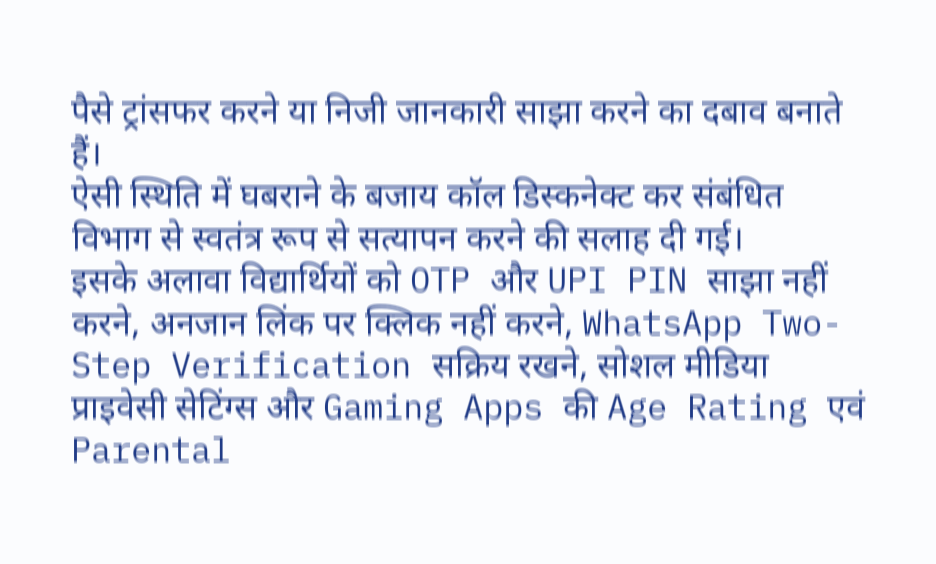पैसे ट्रांसफर करने या निजी जानकारी साझा करने का दबाव बनाते हैं।
ऐसी स्थिति में घबराने के बजाय कॉल डिस्कनेक्ट कर संबंधित विभाग से स्वतंत्र रूप से सत्यापन करने की सलाह दी गई।
इसके अलावा विद्यार्थियों को OTP और UPI PIN साझा नहीं करने, अनजान लिंक पर क्लिक नहीं करने, WhatsApp Two-Step Verification सक्रिय रखने, सोशल मीडिया प्राइवेसी सेटिंग्स और Gaming Apps की Age Rating एवं Parental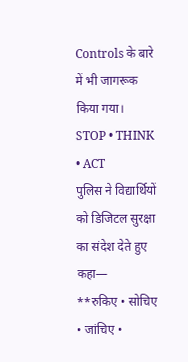Controls के बारे में भी जागरूक किया गया।
STOP • THINK • ACT
पुलिस ने विद्यार्थियों को डिजिटल सुरक्षा का संदेश देते हुए कहा—
**रुकिए • सोचिए • जांचिए •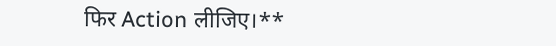फिर Action लीजिए।**